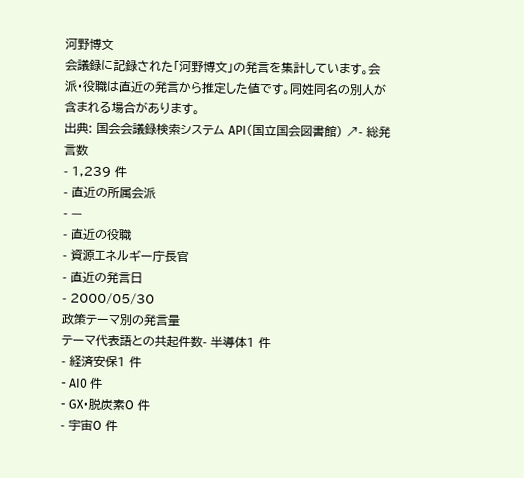河野博文
会議録に記録された「河野博文」の発言を集計しています。会派・役職は直近の発言から推定した値です。同姓同名の別人が含まれる場合があります。
出典: 国会会議録検索システム API(国立国会図書館) ↗- 総発言数
- 1,239 件
- 直近の所属会派
- —
- 直近の役職
- 資源エネルギー庁長官
- 直近の発言日
- 2000/05/30
政策テーマ別の発言量
テーマ代表語との共起件数- 半導体1 件
- 経済安保1 件
- AI0 件
- GX・脱炭素0 件
- 宇宙0 件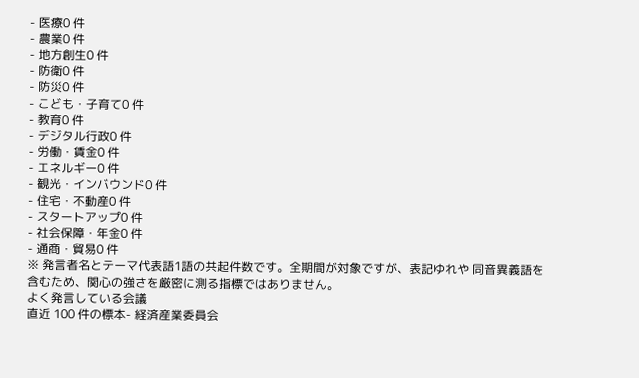- 医療0 件
- 農業0 件
- 地方創生0 件
- 防衛0 件
- 防災0 件
- こども・子育て0 件
- 教育0 件
- デジタル行政0 件
- 労働・賃金0 件
- エネルギー0 件
- 観光・インバウンド0 件
- 住宅・不動産0 件
- スタートアップ0 件
- 社会保障・年金0 件
- 通商・貿易0 件
※ 発言者名とテーマ代表語1語の共起件数です。全期間が対象ですが、表記ゆれや 同音異義語を含むため、関心の強さを厳密に測る指標ではありません。
よく発言している会議
直近 100 件の標本- 経済産業委員会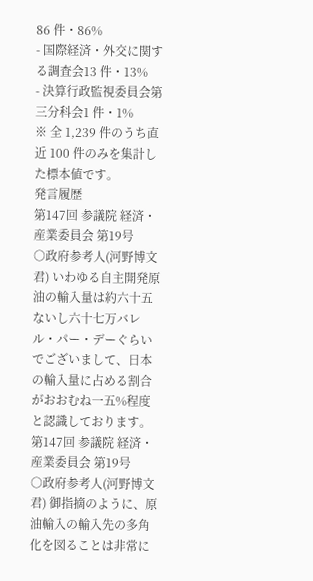86 件・86%
- 国際経済・外交に関する調査会13 件・13%
- 決算行政監視委員会第三分科会1 件・1%
※ 全 1,239 件のうち直近 100 件のみを集計した標本値です。
発言履歴
第147回 参議院 経済・産業委員会 第19号
○政府参考人(河野博文君) いわゆる自主開発原油の輸入量は約六十五ないし六十七万バレル・パー・デーぐらいでございまして、日本の輸入量に占める割合がおおむね一五%程度と認識しております。
第147回 参議院 経済・産業委員会 第19号
○政府参考人(河野博文君) 御指摘のように、原油輸入の輸入先の多角化を図ることは非常に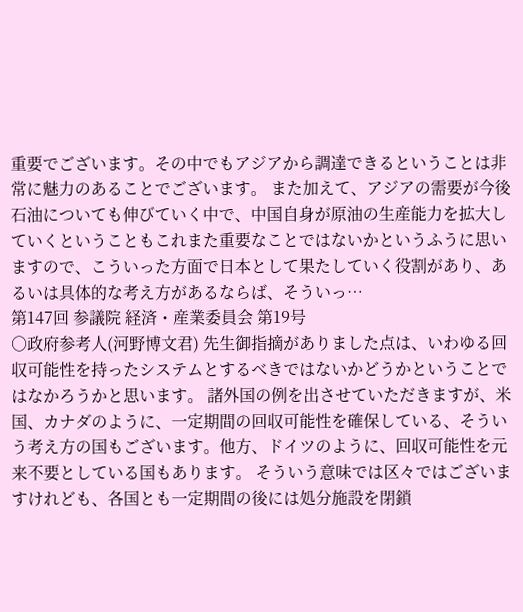重要でございます。その中でもアジアから調達できるということは非常に魅力のあることでございます。 また加えて、アジアの需要が今後石油についても伸びていく中で、中国自身が原油の生産能力を拡大していくということもこれまた重要なことではないかというふうに思いますので、こういった方面で日本として果たしていく役割があり、あるいは具体的な考え方があるならば、そういっ…
第147回 参議院 経済・産業委員会 第19号
○政府参考人(河野博文君) 先生御指摘がありました点は、いわゆる回収可能性を持ったシステムとするべきではないかどうかということではなかろうかと思います。 諸外国の例を出させていただきますが、米国、カナダのように、一定期間の回収可能性を確保している、そういう考え方の国もございます。他方、ドイツのように、回収可能性を元来不要としている国もあります。 そういう意味では区々ではございますけれども、各国とも一定期間の後には処分施設を閉鎖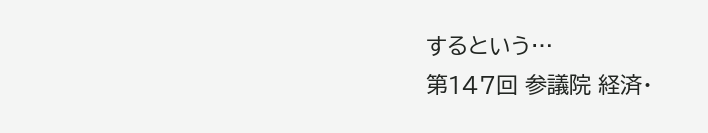するという…
第147回 参議院 経済・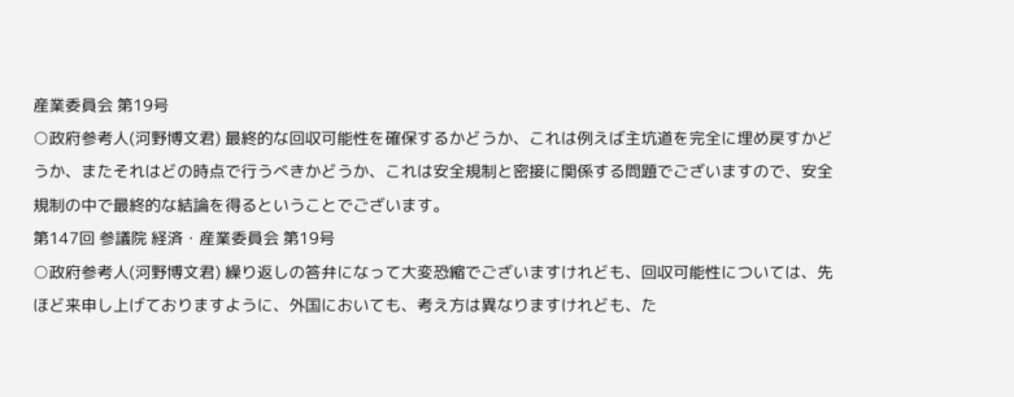産業委員会 第19号
○政府参考人(河野博文君) 最終的な回収可能性を確保するかどうか、これは例えば主坑道を完全に埋め戻すかどうか、またそれはどの時点で行うべきかどうか、これは安全規制と密接に関係する問題でございますので、安全規制の中で最終的な結論を得るということでございます。
第147回 参議院 経済・産業委員会 第19号
○政府参考人(河野博文君) 繰り返しの答弁になって大変恐縮でございますけれども、回収可能性については、先ほど来申し上げておりますように、外国においても、考え方は異なりますけれども、た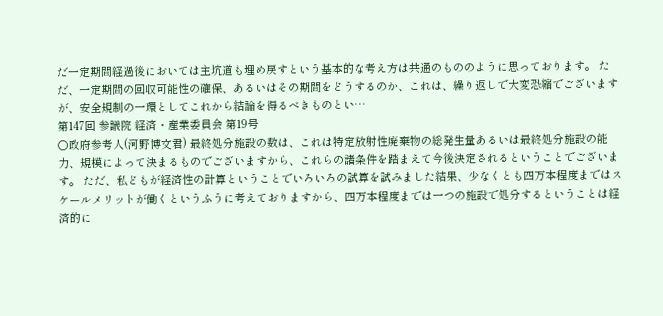だ一定期間経過後においては主坑道も埋め戻すという基本的な考え方は共通のもののように思っております。 ただ、一定期間の回収可能性の確保、あるいはその期間をどうするのか、これは、繰り返しで大変恐縮でございますが、安全規制の一環としてこれから結論を得るべきものとい…
第147回 参議院 経済・産業委員会 第19号
○政府参考人(河野博文君) 最終処分施設の数は、これは特定放射性廃棄物の総発生量あるいは最終処分施設の能力、規模によって決まるものでございますから、これらの諸条件を踏まえて今後決定されるということでございます。 ただ、私どもが経済性の計算ということでいろいろの試算を試みました結果、少なくとも四万本程度まではスケールメリットが働くというふうに考えておりますから、四万本程度までは一つの施設で処分するということは経済的に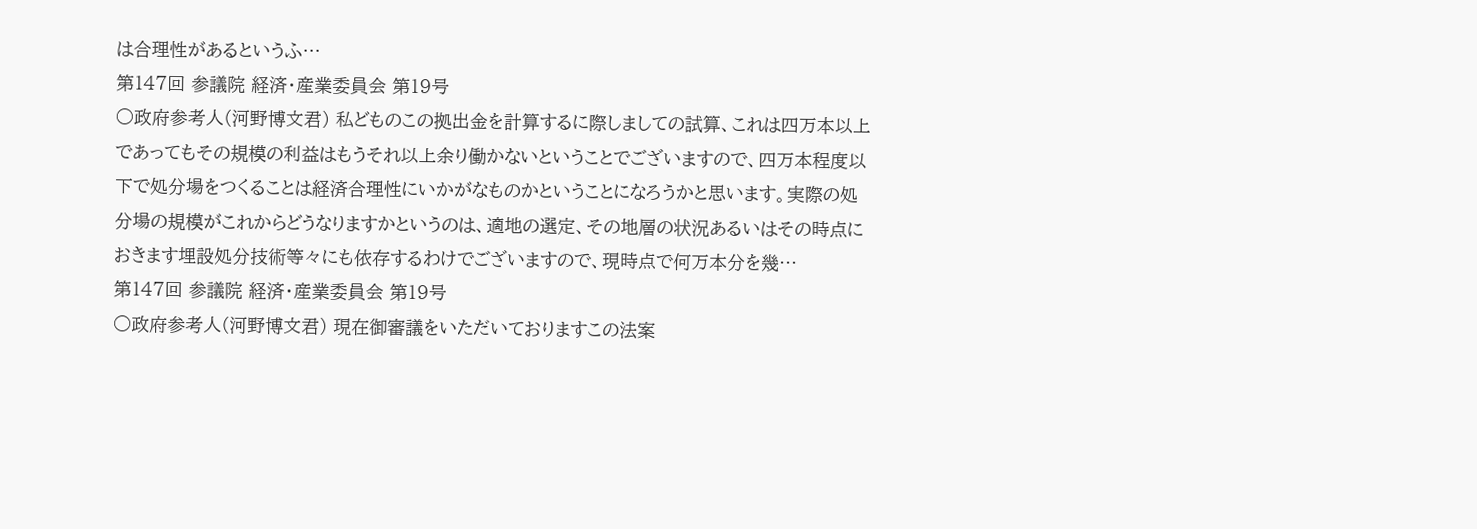は合理性があるというふ…
第147回 参議院 経済・産業委員会 第19号
○政府参考人(河野博文君) 私どものこの拠出金を計算するに際しましての試算、これは四万本以上であってもその規模の利益はもうそれ以上余り働かないということでございますので、四万本程度以下で処分場をつくることは経済合理性にいかがなものかということになろうかと思います。実際の処分場の規模がこれからどうなりますかというのは、適地の選定、その地層の状況あるいはその時点におきます埋設処分技術等々にも依存するわけでございますので、現時点で何万本分を幾…
第147回 参議院 経済・産業委員会 第19号
○政府参考人(河野博文君) 現在御審議をいただいておりますこの法案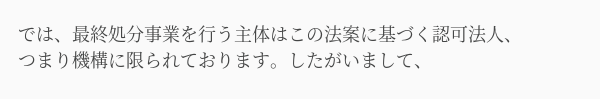では、最終処分事業を行う主体はこの法案に基づく認可法人、つまり機構に限られております。したがいまして、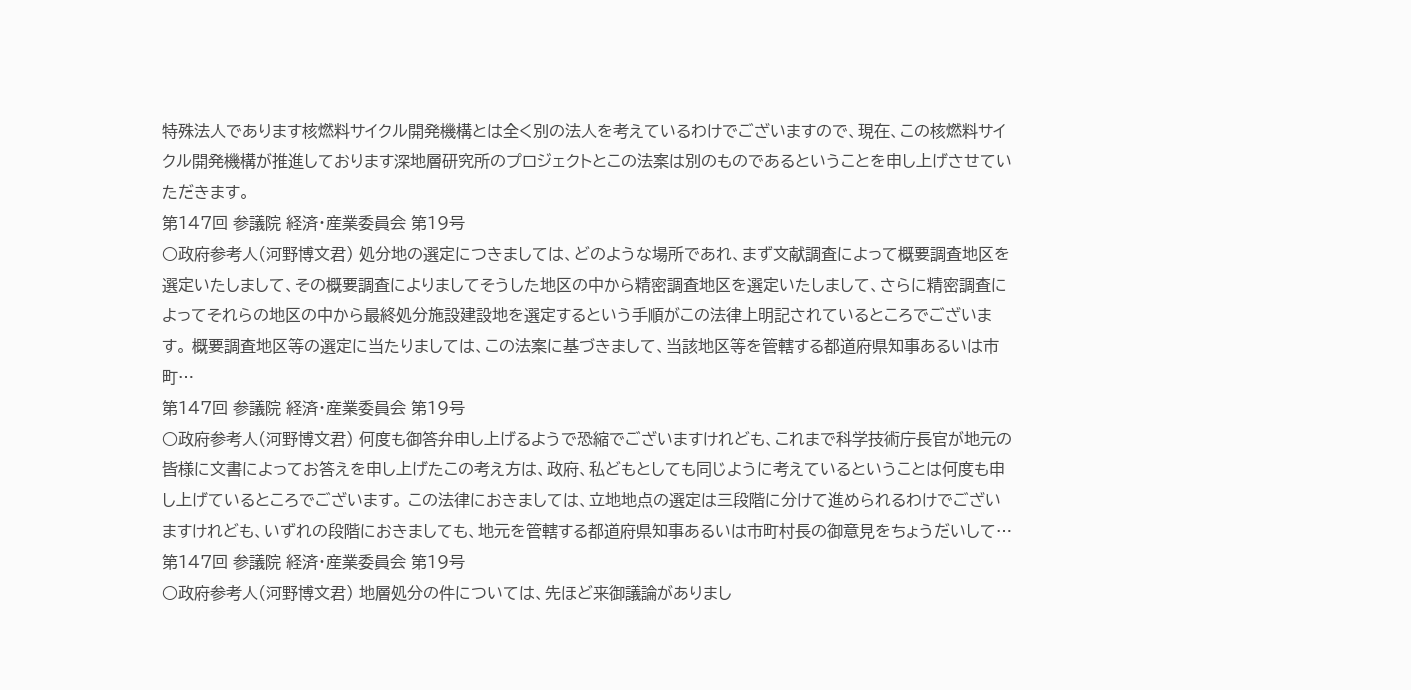特殊法人であります核燃料サイクル開発機構とは全く別の法人を考えているわけでございますので、現在、この核燃料サイクル開発機構が推進しております深地層研究所のプロジェクトとこの法案は別のものであるということを申し上げさせていただきます。
第147回 参議院 経済・産業委員会 第19号
○政府参考人(河野博文君) 処分地の選定につきましては、どのような場所であれ、まず文献調査によって概要調査地区を選定いたしまして、その概要調査によりましてそうした地区の中から精密調査地区を選定いたしまして、さらに精密調査によってそれらの地区の中から最終処分施設建設地を選定するという手順がこの法律上明記されているところでございます。 概要調査地区等の選定に当たりましては、この法案に基づきまして、当該地区等を管轄する都道府県知事あるいは市町…
第147回 参議院 経済・産業委員会 第19号
○政府参考人(河野博文君) 何度も御答弁申し上げるようで恐縮でございますけれども、これまで科学技術庁長官が地元の皆様に文書によってお答えを申し上げたこの考え方は、政府、私どもとしても同じように考えているということは何度も申し上げているところでございます。 この法律におきましては、立地地点の選定は三段階に分けて進められるわけでございますけれども、いずれの段階におきましても、地元を管轄する都道府県知事あるいは市町村長の御意見をちょうだいして…
第147回 参議院 経済・産業委員会 第19号
○政府参考人(河野博文君) 地層処分の件については、先ほど来御議論がありまし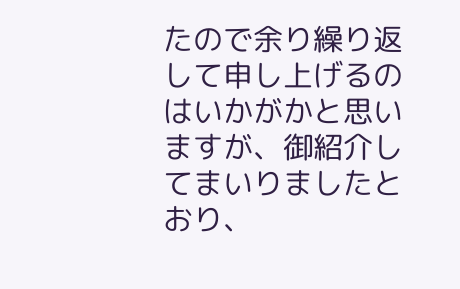たので余り繰り返して申し上げるのはいかがかと思いますが、御紹介してまいりましたとおり、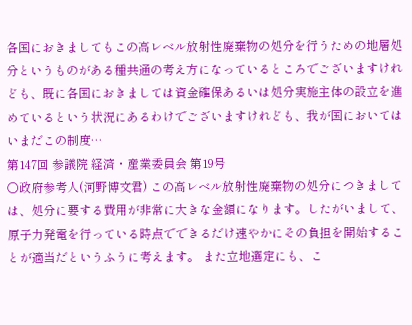各国におきましてもこの高レベル放射性廃棄物の処分を行うための地層処分というものがある種共通の考え方になっているところでございますけれども、既に各国におきましては資金確保あるいは処分実施主体の設立を進めているという状況にあるわけでございますけれども、我が国においてはいまだこの制度…
第147回 参議院 経済・産業委員会 第19号
○政府参考人(河野博文君) この高レベル放射性廃棄物の処分につきましては、処分に要する費用が非常に大きな金額になります。したがいまして、原子力発電を行っている時点でできるだけ速やかにその負担を開始することが適当だというふうに考えます。 また立地選定にも、こ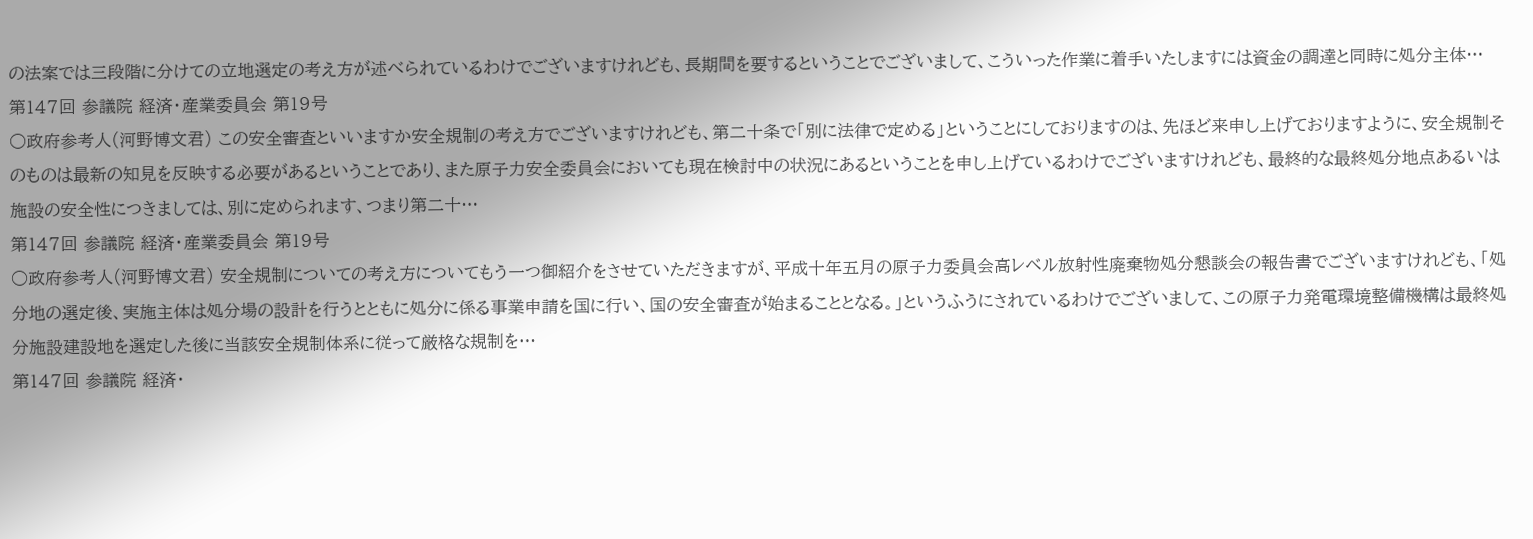の法案では三段階に分けての立地選定の考え方が述べられているわけでございますけれども、長期間を要するということでございまして、こういった作業に着手いたしますには資金の調達と同時に処分主体…
第147回 参議院 経済・産業委員会 第19号
○政府参考人(河野博文君) この安全審査といいますか安全規制の考え方でございますけれども、第二十条で「別に法律で定める」ということにしておりますのは、先ほど来申し上げておりますように、安全規制そのものは最新の知見を反映する必要があるということであり、また原子力安全委員会においても現在検討中の状況にあるということを申し上げているわけでございますけれども、最終的な最終処分地点あるいは施設の安全性につきましては、別に定められます、つまり第二十…
第147回 参議院 経済・産業委員会 第19号
○政府参考人(河野博文君) 安全規制についての考え方についてもう一つ御紹介をさせていただきますが、平成十年五月の原子力委員会高レベル放射性廃棄物処分懇談会の報告書でございますけれども、「処分地の選定後、実施主体は処分場の設計を行うとともに処分に係る事業申請を国に行い、国の安全審査が始まることとなる。」というふうにされているわけでございまして、この原子力発電環境整備機構は最終処分施設建設地を選定した後に当該安全規制体系に従って厳格な規制を…
第147回 参議院 経済・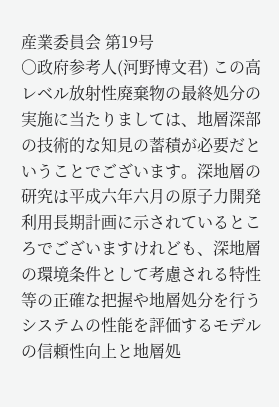産業委員会 第19号
○政府参考人(河野博文君) この高レベル放射性廃棄物の最終処分の実施に当たりましては、地層深部の技術的な知見の蓄積が必要だということでございます。深地層の研究は平成六年六月の原子力開発利用長期計画に示されているところでございますけれども、深地層の環境条件として考慮される特性等の正確な把握や地層処分を行うシステムの性能を評価するモデルの信頼性向上と地層処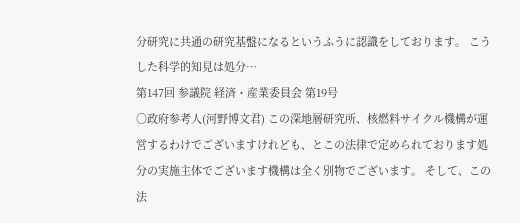分研究に共通の研究基盤になるというふうに認識をしております。 こうした科学的知見は処分…
第147回 参議院 経済・産業委員会 第19号
○政府参考人(河野博文君) この深地層研究所、核燃料サイクル機構が運営するわけでございますけれども、とこの法律で定められております処分の実施主体でございます機構は全く別物でございます。 そして、この法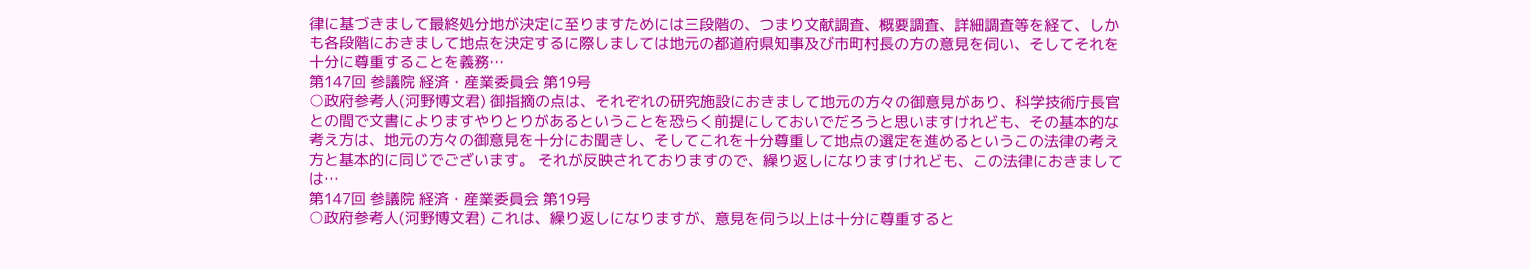律に基づきまして最終処分地が決定に至りますためには三段階の、つまり文献調査、概要調査、詳細調査等を経て、しかも各段階におきまして地点を決定するに際しましては地元の都道府県知事及び市町村長の方の意見を伺い、そしてそれを十分に尊重することを義務…
第147回 参議院 経済・産業委員会 第19号
○政府参考人(河野博文君) 御指摘の点は、それぞれの研究施設におきまして地元の方々の御意見があり、科学技術庁長官との間で文書によりますやりとりがあるということを恐らく前提にしておいでだろうと思いますけれども、その基本的な考え方は、地元の方々の御意見を十分にお聞きし、そしてこれを十分尊重して地点の選定を進めるというこの法律の考え方と基本的に同じでございます。 それが反映されておりますので、繰り返しになりますけれども、この法律におきましては…
第147回 参議院 経済・産業委員会 第19号
○政府参考人(河野博文君) これは、繰り返しになりますが、意見を伺う以上は十分に尊重すると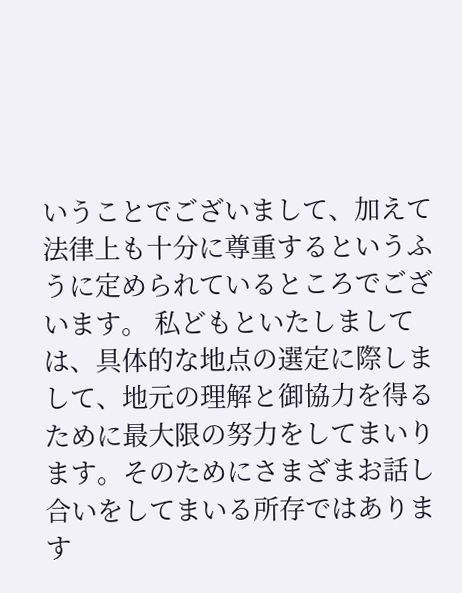いうことでございまして、加えて法律上も十分に尊重するというふうに定められているところでございます。 私どもといたしましては、具体的な地点の選定に際しまして、地元の理解と御協力を得るために最大限の努力をしてまいります。そのためにさまざまお話し合いをしてまいる所存ではあります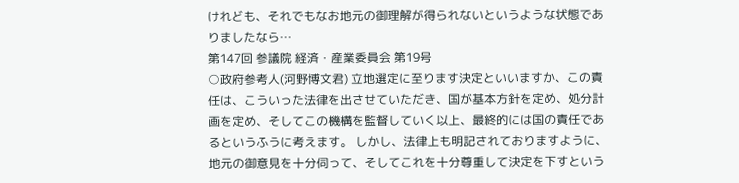けれども、それでもなお地元の御理解が得られないというような状態でありましたなら…
第147回 参議院 経済・産業委員会 第19号
○政府参考人(河野博文君) 立地選定に至ります決定といいますか、この責任は、こういった法律を出させていただき、国が基本方針を定め、処分計画を定め、そしてこの機構を監督していく以上、最終的には国の責任であるというふうに考えます。 しかし、法律上も明記されておりますように、地元の御意見を十分伺って、そしてこれを十分尊重して決定を下すという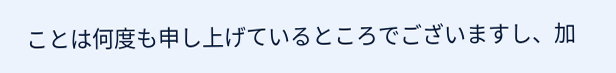ことは何度も申し上げているところでございますし、加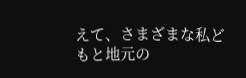えて、さまざまな私どもと地元の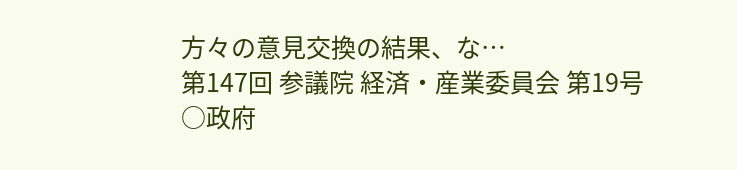方々の意見交換の結果、な…
第147回 参議院 経済・産業委員会 第19号
○政府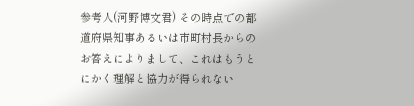参考人(河野博文君) その時点での都道府県知事あるいは市町村長からのお答えによりまして、これはもうとにかく理解と協力が得られない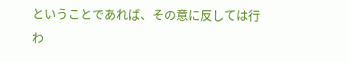ということであれば、その意に反しては行わ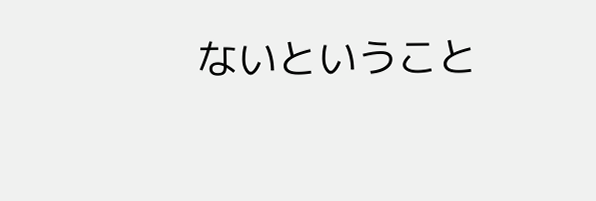ないということ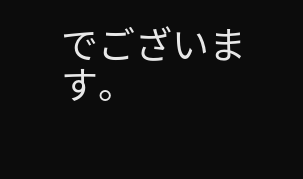でございます。